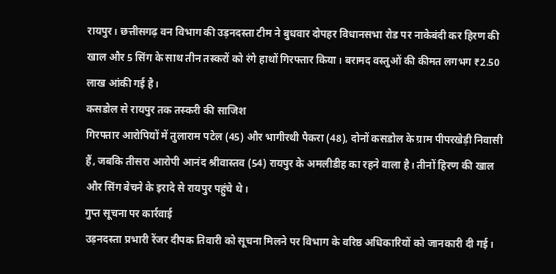रायपुर। छत्तीसगढ़ वन विभाग की उड़नदस्ता टीम ने बुधवार दोपहर विधानसभा रोड पर नाकेबंदी कर हिरण की खाल और 5 सिंग के साथ तीन तस्करों को रंगे हाथों गिरफ्तार किया। बरामद वस्तुओं की कीमत लगभग ₹2.50 लाख आंकी गई है।
कसडोल से रायपुर तक तस्करी की साजिश
गिरफ्तार आरोपियों में तुलाराम पटेल (45) और भागीरथी पैकरा (48), दोनों कसडोल के ग्राम पीपरखेड़ी निवासी हैं, जबकि तीसरा आरोपी आनंद श्रीवास्तव (54) रायपुर के अमलीडीह का रहने वाला है। तीनों हिरण की खाल और सिंग बेचने के इरादे से रायपुर पहुंचे थे।
गुप्त सूचना पर कार्रवाई
उड़नदस्ता प्रभारी रेंजर दीपक तिवारी को सूचना मिलने पर विभाग के वरिष्ठ अधिकारियों को जानकारी दी गई।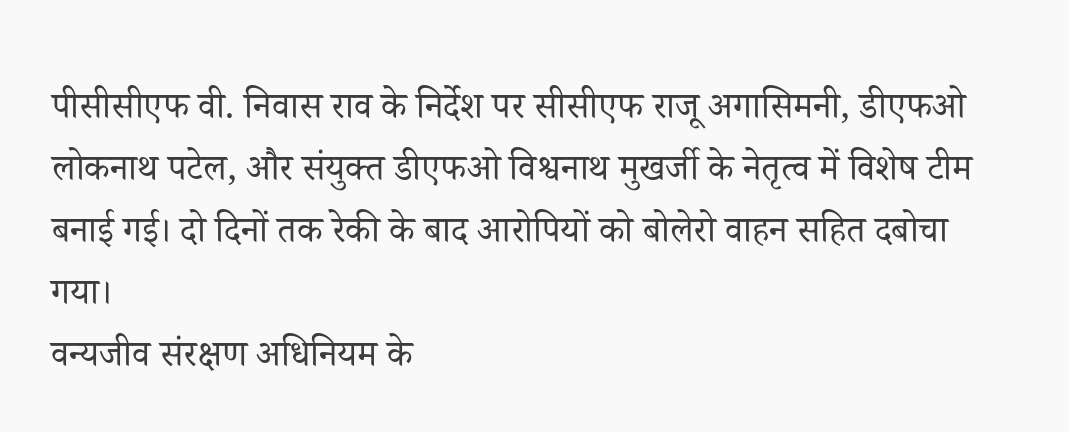पीसीसीएफ वी. निवास राव के निर्देश पर सीसीएफ राजू अगासिमनी, डीएफओ लोकनाथ पटेल, और संयुक्त डीएफओ विश्वनाथ मुखर्जी के नेतृत्व में विशेष टीम बनाई गई। दो दिनों तक रेकी के बाद आरोपियों को बोलेरो वाहन सहित दबोचा गया।
वन्यजीव संरक्षण अधिनियम के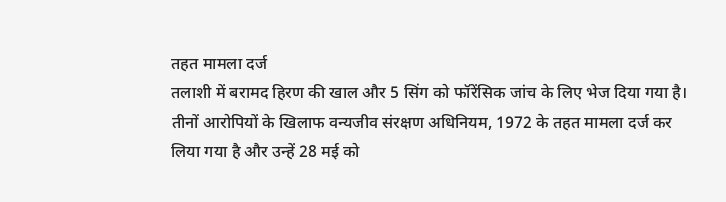तहत मामला दर्ज
तलाशी में बरामद हिरण की खाल और 5 सिंग को फॉरेंसिक जांच के लिए भेज दिया गया है। तीनों आरोपियों के खिलाफ वन्यजीव संरक्षण अधिनियम, 1972 के तहत मामला दर्ज कर लिया गया है और उन्हें 28 मई को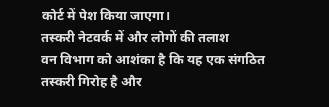कोर्ट में पेश किया जाएगा।
तस्करी नेटवर्क में और लोगों की तलाश
वन विभाग को आशंका है कि यह एक संगठित तस्करी गिरोह है और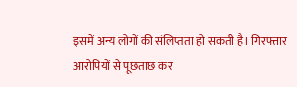इसमें अन्य लोगों की संलिप्तता हो सकती है। गिरफ्तार आरोपियों से पूछताछ कर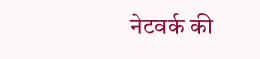नेटवर्क की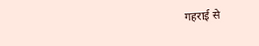गहराई से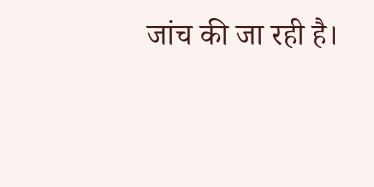जांच की जा रही है।